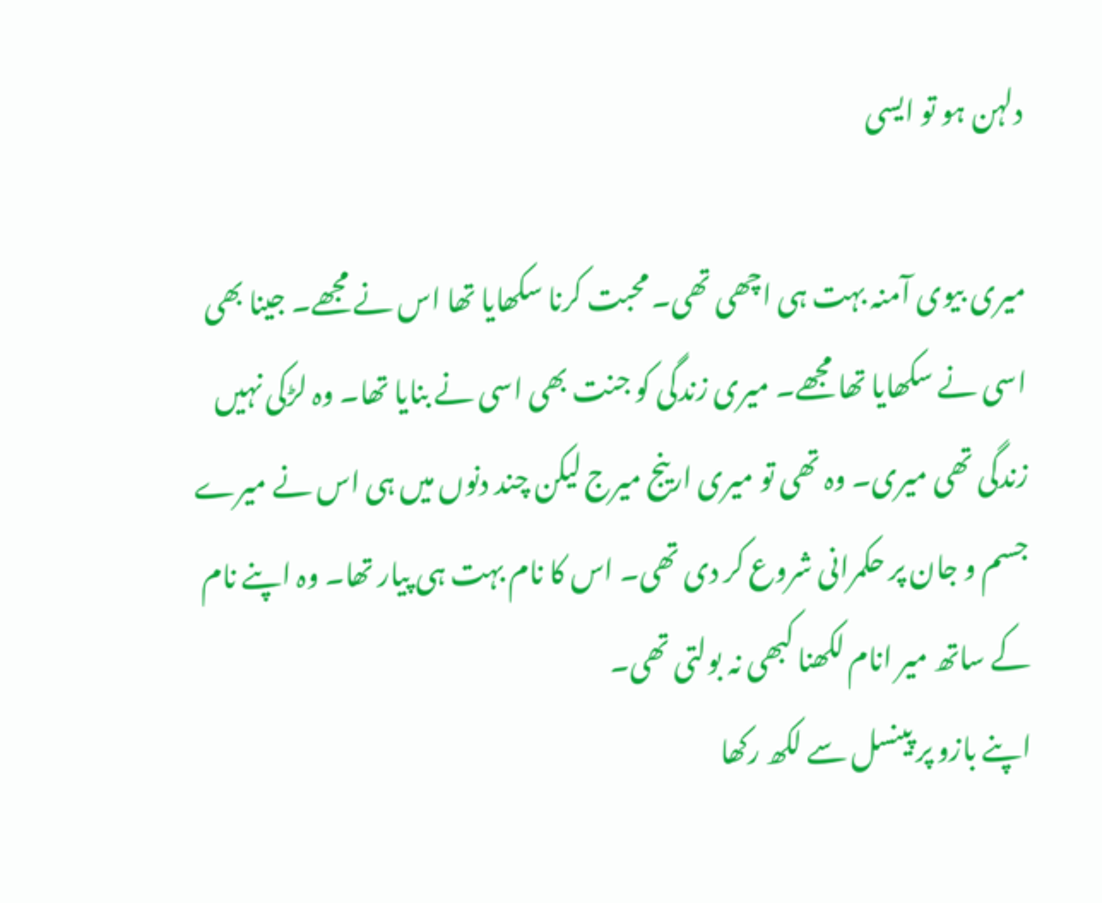دلہن ہو تو ایسی

میری بیوی آمنہ بہت ہی اچھی تھی۔ محبت کرنا سکھایا تھا اس نے مجھے۔ جینا بھی اسی نے سکھایا تھا مجھے۔ میری زندگی کو جنت بھی اسی نے بنایا تھا۔ وہ لڑکی نہیں زندگی تھی میری۔ وہ تھی تو میری ارینج میرج لیکن چند دنوں میں ہی اس نے میرے جسم و جان پر حکمرانی شروع کر دی تھی۔ اس کا نام بہت ہی پیار تھا۔ وہ اپنے نام کے ساتھ میر انام لکھنا کبھی نہ بولتی تھی۔
اپنے بازو پر پینسل سے لکھ رکھا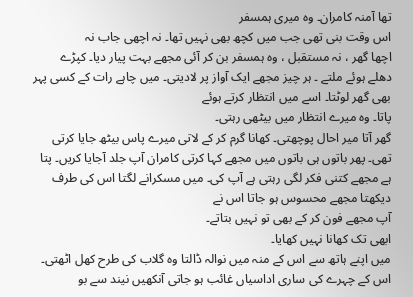تھا آمنہ کامران۔ وہ میری ہمسفر
اس وقت بنی تھی جب میں کچھ بھی نہیں تھا۔ نہ اچھی جاب نہ
اچھا گھر ، نہ مستقبل ، وہ ہمسفر بن کر آئی مجھے بہت پیار دیا۔ کپڑے
دھلے ہوئے ملتے ۔ ہر چیز مجھے ایک آواز پر لادیتی۔ میں چاہے رات کے کسی پہر بھی گھر لوٹتا۔ اسے میں انتظار کرتے ہوئے
پاتا۔ وہ میرے انتظار میں بیٹھی رہتی۔
گھر آتا میر احال پوچھتی۔ کھانا گرم کر کے لاتی میرے پاس بیٹھ جایا کرتی تھی۔ پھر باتوں ہی باتوں میں مجھے کہا کرتی کامران آپ جلد آجایا کریں۔ پتا ہے مجھے کتنی فکر لگی رہتی ہے آپ کی۔ میں مسکرانے لگتا اس کی طرف دیکھتا مجھے محسوس ہو جاتا اس نے
آپ مجھے فون کر کے بھی تو نہیں بتاتے۔
ابھی تک کھانا نہیں کھایا۔
میں اپنے ہاتھ سے اس کے منہ میں نوالہ ڈالتا وہ گلاب کی طرح کھل اٹھتی۔ اس کے چہرے کی ساری اداسیاں غائب ہو جاتی آنکھیں نیند سے بو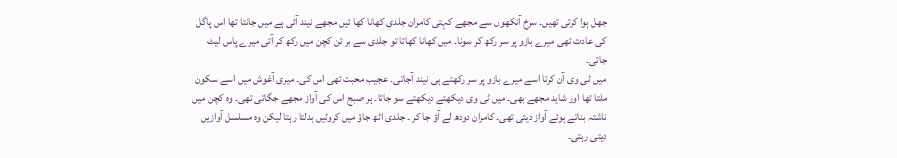جھل ہوا کرتی تھیں۔ سرخ آنکھوں سے مجھے کہتی کامران جلدی کھانا کھا ئیں مجھے نیند آئی ہے میں جانتا تھا اس پاگل کی عادت تھی میرے بازو پر سر رکھ کر سونا۔ میں کھانا کھاتا تو جلدی سے بر تن کچن میں رکھ کر آتی میرے پاس لیٹ جاتی۔
میں ٹی وی آن کرتا اسے میرے بازو پر سر رکھتے ہی نیند آجاتی۔ عجیب محبت تھی اس کی۔ میری آغوش میں اسے سکون ملتا تھا اور شاید مجھے بھی۔ میں ٹی وی دیکھتے دیکھتے سو جاتا۔ ہر صبح اس کی آواز مجھے جگاتی تھی۔ وہ کچن میں ناشتہ بناتے ہوئے آواز دیتی تھی۔ کامران دودھ لے آؤ جا کر ۔ جلدی اٹھ جاؤ میں کروٹیں بدلتا رہتا لیکن وہ مسلسل آوازیں دیتی رہتی۔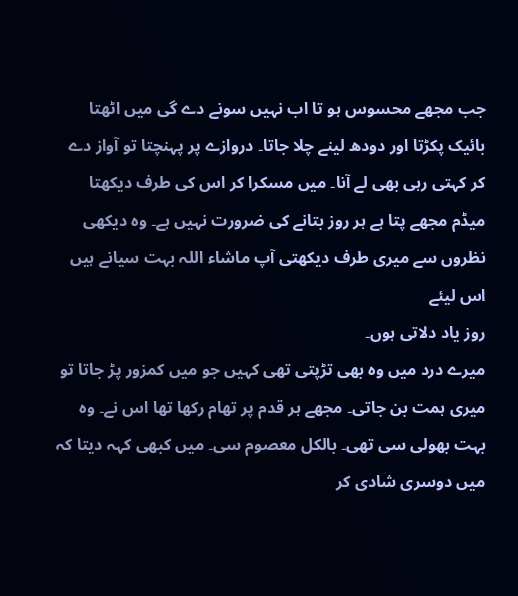جب مجھے محسوس ہو تا اب نہیں سونے دے گی میں اٹھتا بائیک پکڑتا اور دودھ لینے چلا جاتا۔ دروازے پر پہنچتا تو آواز دے کر کہتی رہی بھی لے آنا۔ میں مسکرا کر اس کی طرف دیکھتا میڈم مجھے پتا ہے ہر روز بتانے کی ضرورت نہیں ہے۔ وہ دیکھی نظروں سے میری طرف دیکھتی آپ ماشاء اللہ بہت سیانے ہیں اس لیئے
روز یاد دلاتی ہوں۔
میرے درد میں وہ بھی تڑپتی تھی کہیں جو میں کمزور پڑ جاتا تو میری ہمت بن جاتی۔ مجھے ہر قدم پر تھام رکھا تھا اس نے۔ وہ بہت بھولی سی تھی۔ بالکل معصوم سی۔ میں کبھی کہہ دیتا کہ میں دوسری شادی کر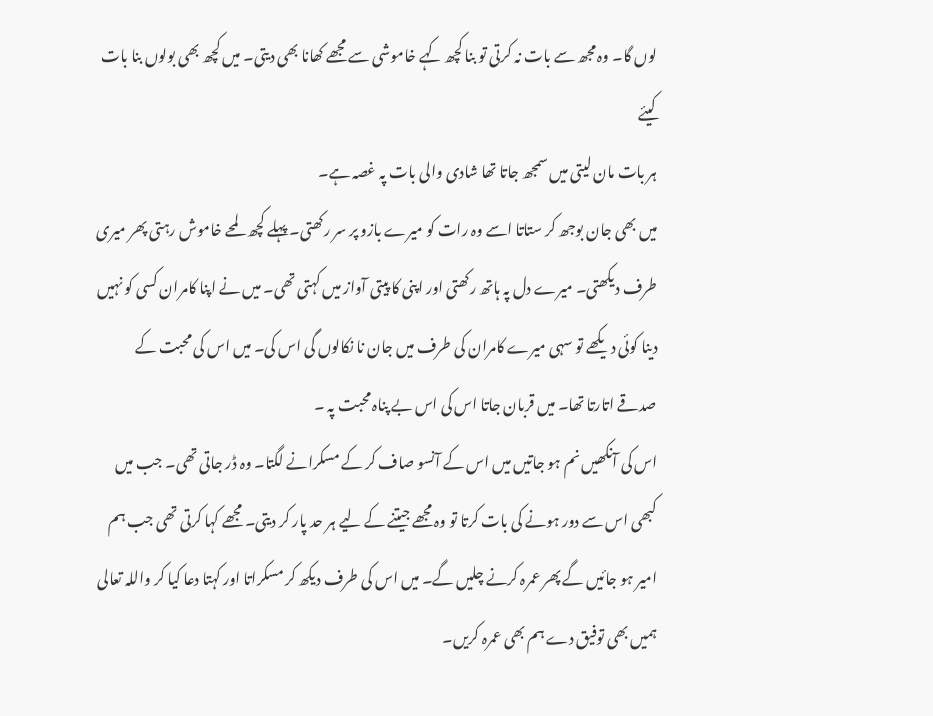لوں گا۔ وہ مجھ سے بات نہ کرتی تو بنا کچھ کہے خاموشی سے مجھے کھانا بھی دیتی۔ میں کچھ بھی بولوں بنا بات کیئے
ہر بات مان لیتی میں سمجھ جاتا تھا شادی والی بات پہ غصہ ہے۔
میں بھی جان بوجھ کر ستاتا اسے وہ رات کو میرے بازو پر سر رکھتی۔ پہلے کچھ لمحے خاموش رہتی پھر میری طرف دیکھتی۔ میرے دل پہ ہاتھ رکھتی اور اپنی کا پیتی آواز میں کہتی تھی۔ میں نے اپنا کامران کسی کو نہیں دینا کوئی دیکھے تو سہی میرے کامران کی طرف میں جان نا نکالوں گی اس کی۔ میں اس کی محبت کے
صدقے اتارتا تھا۔ میں قربان جاتا اس کی اس بے پناہ محبت پہ ۔
اس کی آنکھیں نم ہو جاتیں میں اس کے آنسو صاف کر کے مسکرانے لگتا۔ وہ ڈر جاتی تھی۔ جب میں کبھی اس سے دور ہونے کی بات کرتا تو وہ مجھے جیتنے کے لیے ہر حد پار کر دیتی۔ مجھے کہا کرتی تھی جب ہم امیر ہو جائیں گے پھر عمرہ کرنے چلیں گے۔ میں اس کی طرف دیکھ کر مسکراتا اور کہتا دعا کیا کر واللہ تعالی ہمیں بھی توفیق دے ہم بھی عمرہ کریں۔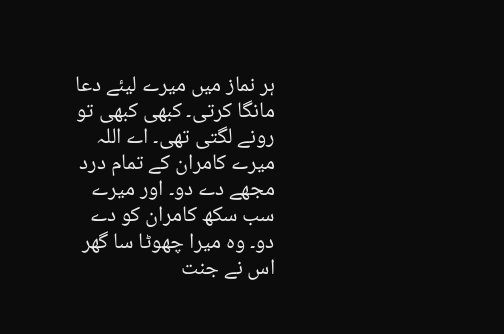ہر نماز میں میرے لیئے دعا مانگا کرتی۔ کبھی کبھی تو رونے لگتی تھی۔ اے اللہ میرے کامران کے تمام درد مجھے دے دو۔ اور میرے سب سکھ کامران کو دے دو۔ وہ میرا چھوٹا سا گھر اس نے جنت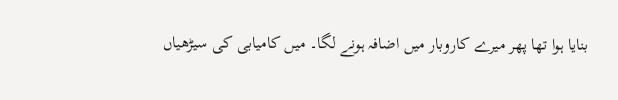بنایا ہوا تھا پھر میرے کاروبار میں اضافہ ہونے لگا۔ میں کامیابی کی سیڑھیاں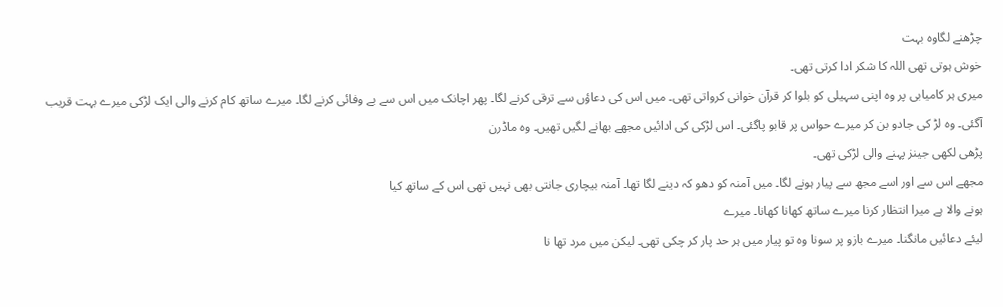چڑھنے لگاوہ بہت
خوش ہوتی تھی اللہ کا شکر ادا کرتی تھی۔
میری ہر کامیابی پر وہ اپنی سہیلی کو بلوا کر قرآن خوانی کرواتی تھی۔ میں اس کی دعاؤں سے ترقی کرنے لگا۔ پھر اچانک میں اس سے بے وفائی کرنے لگا۔ میرے ساتھ کام کرنے والی ایک لڑکی میرے بہت قریب آگئی۔ وہ لڑ کی جادو بن کر میرے حواس پر قابو پاگئی۔ اس لڑکی کی ادائیں مجھے بھانے لگیں تھیں۔ وہ ماڈرن
پڑھی لکھی جینز پہنے والی لڑکی تھی۔
مجھے اس سے اور اسے مجھ سے پیار ہونے لگا۔ میں آمنہ کو دھو کہ دینے لگا تھا۔ آمنہ بیچاری جانتی بھی نہیں تھی اس کے ساتھ کیا
ہونے والا ہے میرا انتظار کرنا میرے ساتھ کھانا کھانا۔ میرے
لیئے دعائیں مانگنا۔ میرے بازو پر سونا وہ تو پیار میں ہر حد پار کر چکی تھی۔ لیکن میں مرد تھا نا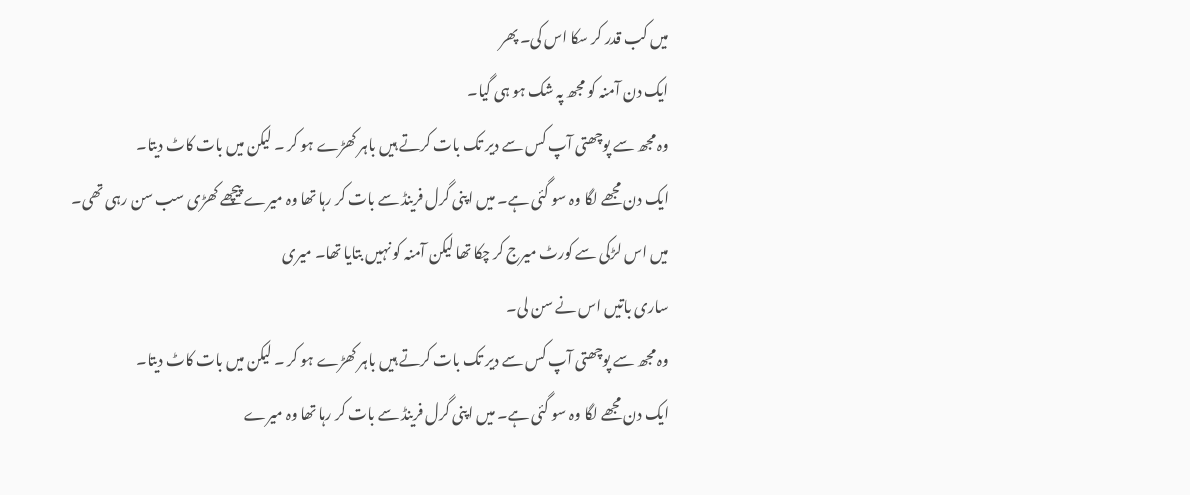میں کب قدر کر سکا اس کی۔ پھر
ایک دن آمنہ کو مجھ پہ شک ہو ہی گیا۔
وہ مجھ سے پوچھتی آپ کس سے دیر تک بات کرتے ہیں باہر کھڑے ہو کر ۔ لیکن میں بات کاٹ دیتا۔
ایک دن مجھے لگا وہ سو گئی ہے۔ میں اپنی گرل فرینڈ سے بات کر رہا تھا وہ میرے پیچھے کھڑی سب سن رہی تھی۔ میں اس لڑکی سے کورٹ میرج کر چکا تھا لیکن آمنہ کو نہیں بتایا تھا۔ میری
ساری باتیں اس نے سن لی۔
وہ مجھ سے پوچھتی آپ کس سے دیر تک بات کرتے ہیں باہر کھڑے ہو کر ۔ لیکن میں بات کاٹ دیتا۔
ایک دن مجھے لگا وہ سو گئی ہے۔ میں اپنی گرل فرینڈ سے بات کر رہا تھا وہ میرے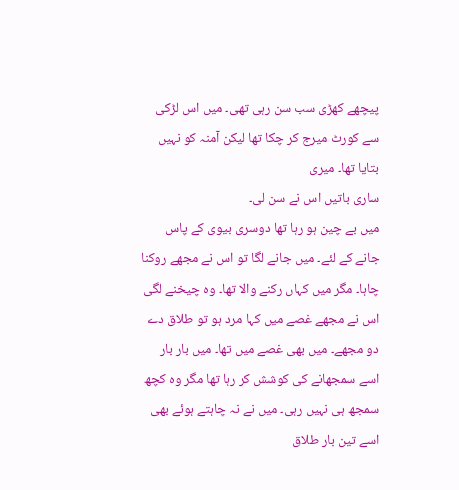پیچھے کھڑی سب سن رہی تھی۔ میں اس لڑکی سے کورٹ میرج کر چکا تھا لیکن آمنہ کو نہیں بتایا تھا۔ میری
ساری باتیں اس نے سن لی۔
میں بے چین ہو رہا تھا دوسری بیوی کے پاس جانے کے لئے۔ میں جانے لگا تو اس نے مجھے روکنا چاہا۔ مگر میں کہاں رکنے والا تھا۔ وہ چیخنے لگی اس نے مجھے غصے میں کہا مرد ہو تو طلاق دے دو مجھے۔ میں بھی غصے میں تھا۔ میں بار بار اسے سمجھانے کی کوشش کر رہا تھا مگر وہ کچھ سمجھ ہی نہیں رہی۔ میں نے نہ چاہتے ہوئے بھی اسے تین بار طلاق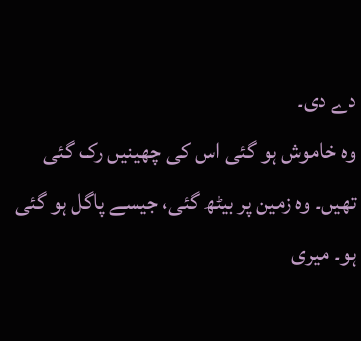دے دی۔
وہ خاموش ہو گئی اس کی چھینیں رک گئی تھیں۔ وہ زمین پر بیٹھ گئی، جیسے پاگل ہو گئی ہو۔ میری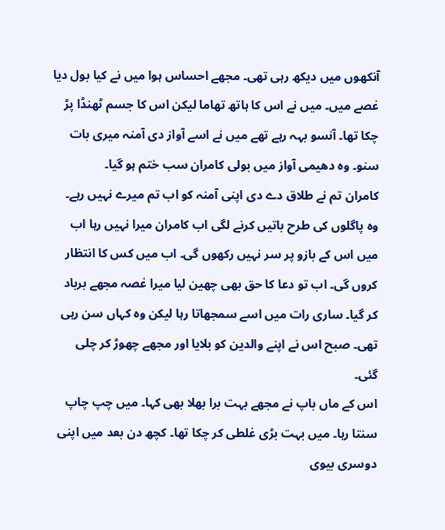آنکھوں میں دیکھ رہی تھی۔ مجھے احساس ہوا میں نے کیا بول دیا غصے میں۔ میں نے اس کا ہاتھ تھاما لیکن اس کا جسم ٹھنڈا پڑ چکا تھا۔ آنسو بہہ رہے تھے میں نے اسے آواز دی آمنہ میری بات سنو۔ وہ دھیمی آواز میں بولی کامران سب ختم ہو گیا۔
کامران تم نے طلاق دے دی اپنی آمنہ کو اب تم میرے نہیں رہے۔ وہ پاگلوں کی طرح باتیں کرنے لگی اب کامران میرا نہیں رہا اب میں اس کے بازو پر سر نہیں رکھوں گی۔ اب میں کس کا انتظار کروں گی۔ اب تو دعا کا حق بھی چھین لیا میرا غصہ مجھے برباد کر گیا۔ ساری رات میں اسے سمجھاتا رہا لیکن وہ کہاں سن رہی
تھی۔ صبح اس نے اپنے والدین کو بلایا اور مجھے چھوڑ کر چلی گئی۔
اس کے ماں باپ نے مجھے بہت برا بھلا بھی کہا۔ میں چپ چاپ سنتا رہا۔ میں بہت بڑی غلطی کر چکا تھا۔ کچھ دن بعد میں اپنی دوسری بیوی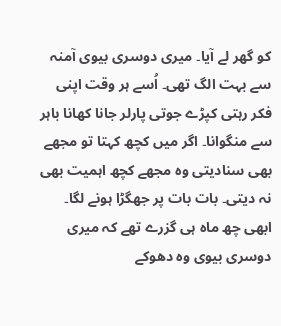کو گھر لے آیا۔ میری دوسری بیوی آمنہ سے بہت الگ تھی۔ اُسے ہر وقت اپنی فکر رہتی کپڑے جوتی پارلر جانا کھانا باہر سے منگوانا۔ اگر میں کچھ کہتا تو مجھے بھی سنادیتی وہ مجھے کچھ اہمیت بھی نہ دیتی۔ بات بات پر جھگڑا ہونے لگا۔
ابھی چھ ماہ ہی گزرے تھے کہ میری دوسری بیوی وہ دھوکے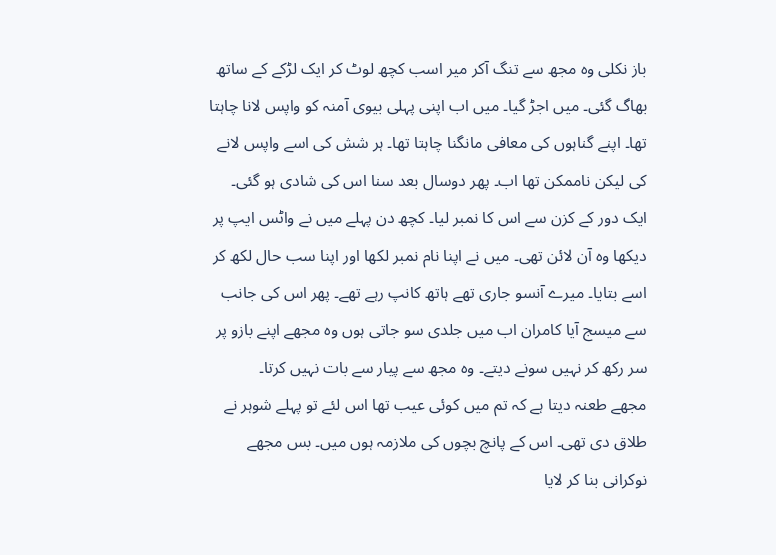باز نکلی وہ مجھ سے تنگ آکر میر اسب کچھ لوٹ کر ایک لڑکے کے ساتھ بھاگ گئی۔ میں اجڑ گیا۔ میں اب اپنی پہلی بیوی آمنہ کو واپس لانا چاہتا تھا۔ اپنے گناہوں کی معافی مانگنا چاہتا تھا۔ ہر شش کی اسے واپس لانے کی لیکن ناممکن تھا اب۔ پھر دوسال بعد سنا اس کی شادی ہو گئی۔
ایک دور کے کزن سے اس کا نمبر لیا۔ کچھ دن پہلے میں نے واٹس ایپ پر دیکھا وہ آن لائن تھی۔ میں نے اپنا نام نمبر لکھا اور اپنا سب حال لکھ کر اسے بتایا۔ میرے آنسو جاری تھے ہاتھ کانپ رہے تھے۔ پھر اس کی جانب سے میسج آیا کامران اب میں جلدی سو جاتی ہوں وہ مجھے اپنے بازو پر سر رکھ کر نہیں سونے دیتے۔ وہ مجھ سے پیار سے بات نہیں کرتا۔
مجھے طعنہ دیتا ہے کہ تم میں کوئی عیب تھا اس لئے تو پہلے شوہر نے طلاق دی تھی۔ اس کے پانچ بچوں کی ملازمہ ہوں میں۔ بس مجھے نوکرانی بنا کر لایا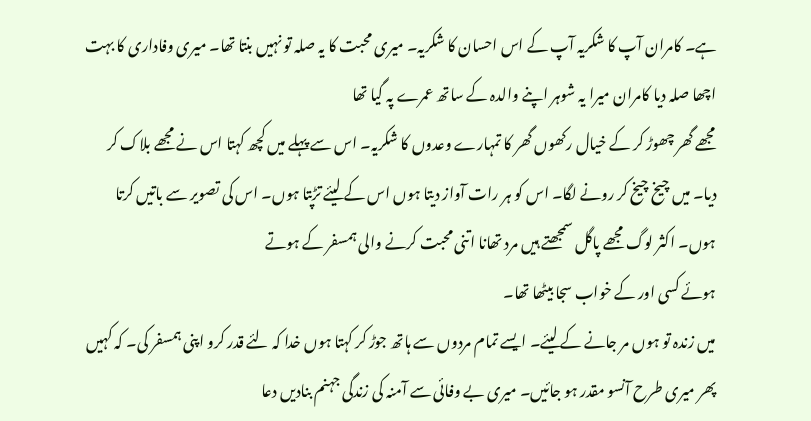ہے۔ کامران آپ کا شکریہ آپ کے اس احسان کا شکریہ۔ میری محبت کا یہ صلہ تو نہیں بنتا تھا۔ میری وفاداری کا بہت اچھا صلہ دیا کامران میرا یہ شوہر اپنے والدہ کے ساتھ عمرے پہ گیا تھا
مجھے گھر چھوڑ کر کے خیال رکھوں گھر کا تمہارے وعدوں کا شکریہ۔ اس سے پہلے میں کچھ کہتا اس نے مجھے بلاک کر دیا۔ میں چیخ چیخ کر رونے لگا۔ اس کو ہر رات آواز دیتا ہوں اس کے لیئے تڑپتا ہوں۔ اس کی تصویر سے باتیں کرتا ہوں۔ اکثر لوگ مجھے پاگل سمجھتے ہیں مرد تھانا اتنی محبت کرنے والی ہمسفر کے ہوتے
ہوئے کسی اور کے خواب سجا بیٹھا تھا۔
میں زندہ تو ہوں مر جانے کے لیئے۔ ایسے تمام مردوں سے ہاتھ جوڑ کر کہتا ہوں خدا کہ لئے قدر کرو اپنی ہمسفر کی۔ کہ کہیں پھر میری طرح آنسو مقدر ہو جائیں۔ میری بے وفائی سے آمنہ کی زندگی جہنم بنادیں دعا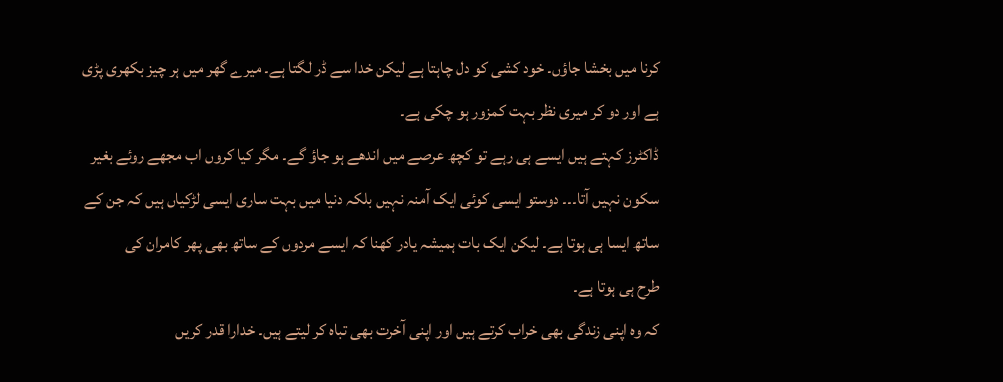کرنا میں بخشا جاؤں۔ خود کشی کو دل چاہتا ہے لیکن خدا سے ڈر لگتا ہے۔ میرے گھر میں ہر چیز بکھری پڑی
ہے اور دو کر میری نظر بہت کمزور ہو چکی ہے۔
ڈاکٹرز کہتے ہیں ایسے ہی رہے تو کچھ عرصے میں اندھے ہو جاؤ گے۔ مگر کیا کروں اب مجھے روئے بغیر سکون نہیں آتا۔۔۔ دوستو ایسی کوئی ایک آمنہ نہیں بلکہ دنیا میں بہت ساری ایسی لڑکیاں ہیں کہ جن کے ساتھ ایسا ہی ہوتا ہے۔ لیکن ایک بات ہمیشہ یادر کھنا کہ ایسے مردوں کے ساتھ بھی پھر کامران کی
طرح ہی ہوتا ہے۔
کہ وہ اپنی زندگی بھی خراب کرتے ہیں اور اپنی آخرت بھی تباہ کر لیتے ہیں۔ خدارا قدر کریں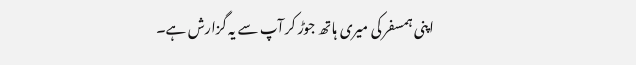اپنی ہمسفر کی میری ہاتھ جوڑ کر آپ سے یہ گزارش ہے۔